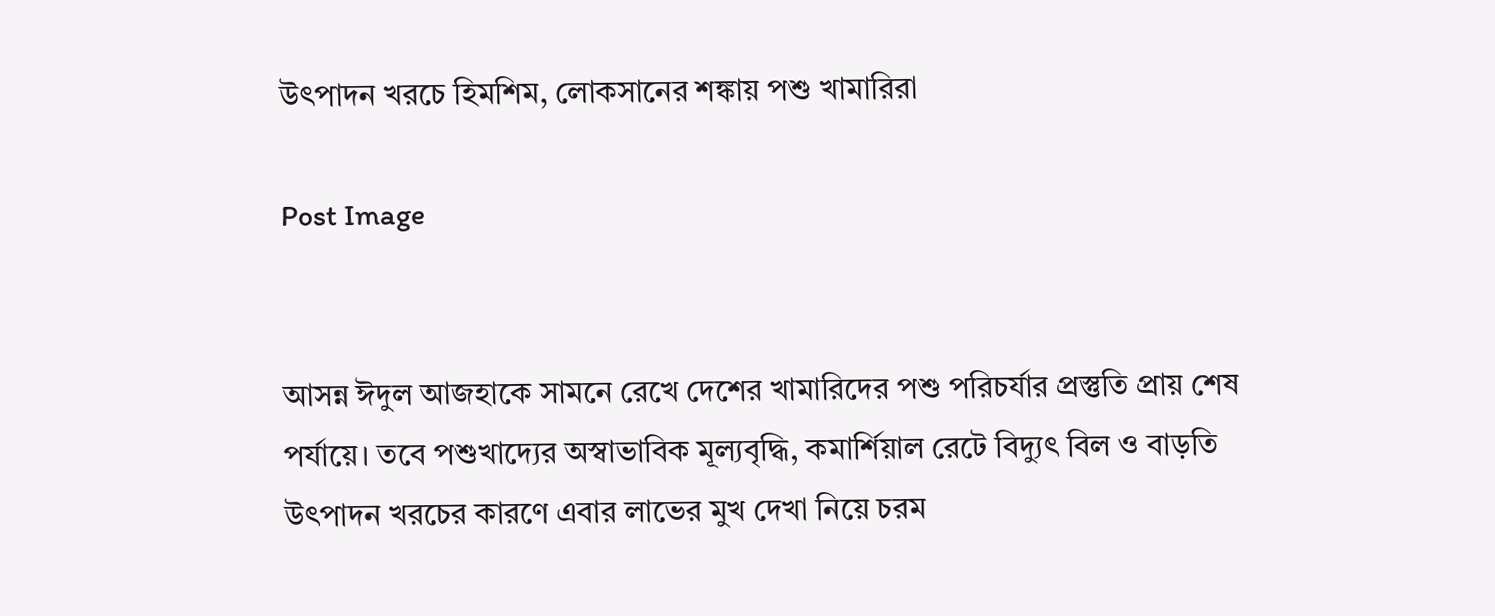উৎপাদন খরচে হিমশিম, লোকসানের শঙ্কায় পশু খামারিরা

Post Image


আসন্ন ঈদুল আজহাকে সামনে রেখে দেশের খামারিদের পশু পরিচর্যার প্রস্তুতি প্রায় শেষ পর্যায়ে। তবে পশুখাদ্যের অস্বাভাবিক মূল্যবৃদ্ধি, কমার্শিয়াল রেটে বিদ্যুৎ বিল ও বাড়তি উৎপাদন খরচের কারণে এবার লাভের মুখ দেখা নিয়ে চরম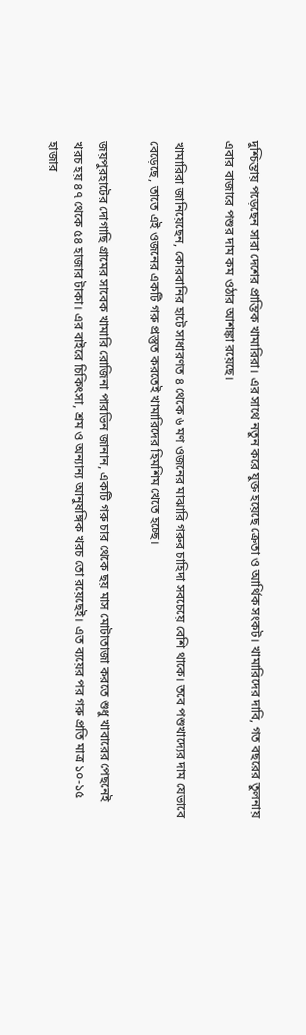দুশ্চিন্তায় পড়েছেন সারা দেশের প্রান্তিক খামারিরা। এর সাথে নতুন করে যুক্ত হয়েছে ক্রেতা ও আর্থিক সংকট। খামারিদের দাবি, গত বছরের তুলনায় এবার বাজারে পশুর দাম কম ওঠার আশঙ্কা রয়েছে।

খামারিরা জানিয়েছেন, কোরবানির হাটে সাধারণত ৪ থেকে ৬ মণ ওজনের মাঝারি গরুর চাহিদা সবচেয়ে বেশি থাকে। তবে পশুখাদ্যের দাম যেভাবে বেড়েছে, তাতে এই ওজনের একটি গরু প্রস্তুত করতেই খামারিদের হিমশিম খেতে হচ্ছে।

জয়পুরহাটের দোগাছি গ্রামের সাবেক খামারি রোজিনা পারভিন জানান, একটি গরু চার থেকে ছয় মাস মোটাতাজা করতে শুধু খাবারের পেছনেই খরচ হয় ৪৭ থেকে ৫৪ হাজার টাকা। এর বাইরে চিকিৎসা, শ্রম ও অন্যান্য আনুষঙ্গিক খরচ তো রয়েছেই। এত ব্যয়ের পর গরু প্রতি মাত্র ১০-১৫ হাজার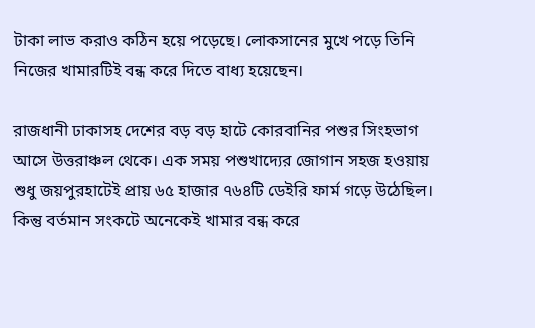টাকা লাভ করাও কঠিন হয়ে পড়েছে। লোকসানের মুখে পড়ে তিনি নিজের খামারটিই বন্ধ করে দিতে বাধ্য হয়েছেন।

রাজধানী ঢাকাসহ দেশের বড় বড় হাটে কোরবানির পশুর সিংহভাগ আসে উত্তরাঞ্চল থেকে। এক সময় পশুখাদ্যের জোগান সহজ হওয়ায় শুধু জয়পুরহাটেই প্রায় ৬৫ হাজার ৭৬৪টি ডেইরি ফার্ম গড়ে উঠেছিল। কিন্তু বর্তমান সংকটে অনেকেই খামার বন্ধ করে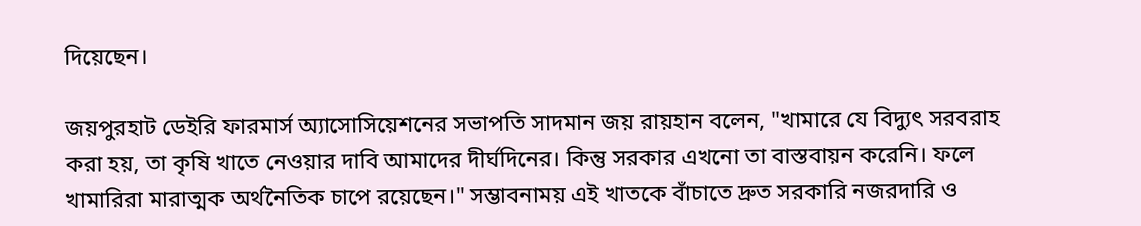দিয়েছেন।

জয়পুরহাট ডেইরি ফারমার্স অ্যাসোসিয়েশনের সভাপতি সাদমান জয় রায়হান বলেন, "খামারে যে বিদ্যুৎ সরবরাহ করা হয়, তা কৃষি খাতে নেওয়ার দাবি আমাদের দীর্ঘদিনের। কিন্তু সরকার এখনো তা বাস্তবায়ন করেনি। ফলে খামারিরা মারাত্মক অর্থনৈতিক চাপে রয়েছেন।" সম্ভাবনাময় এই খাতকে বাঁচাতে দ্রুত সরকারি নজরদারি ও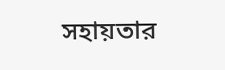সহায়তার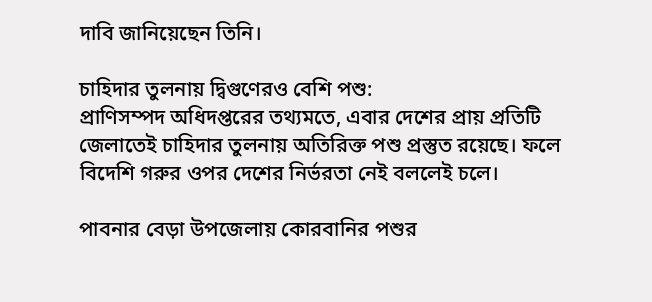দাবি জানিয়েছেন তিনি।

চাহিদার তুলনায় দ্বিগুণেরও বেশি পশু:
প্রাণিসম্পদ অধিদপ্তরের তথ্যমতে, এবার দেশের প্রায় প্রতিটি জেলাতেই চাহিদার তুলনায় অতিরিক্ত পশু প্রস্তুত রয়েছে। ফলে বিদেশি গরুর ওপর দেশের নির্ভরতা নেই বললেই চলে।

পাবনার বেড়া উপজেলায় কোরবানির পশুর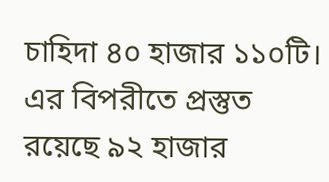চাহিদা ৪০ হাজার ১১০টি। এর বিপরীতে প্রস্তুত রয়েছে ৯২ হাজার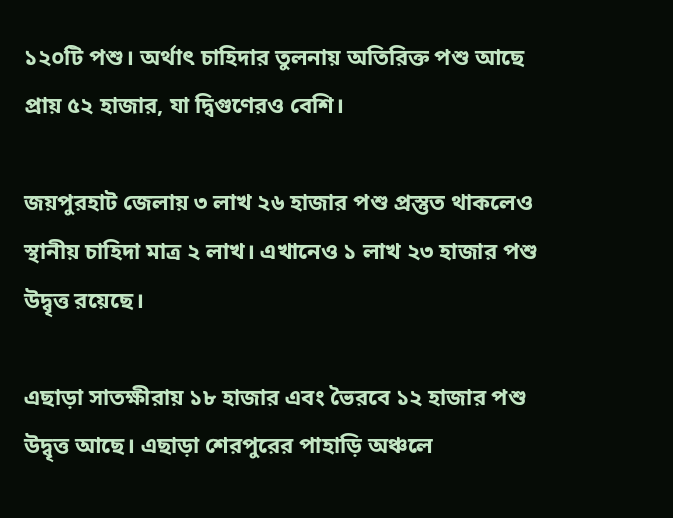১২০টি পশু। অর্থাৎ চাহিদার তুলনায় অতিরিক্ত পশু আছে প্রায় ৫২ হাজার, যা দ্বিগুণেরও বেশি।

জয়পুরহাট জেলায় ৩ লাখ ২৬ হাজার পশু প্রস্তুত থাকলেও স্থানীয় চাহিদা মাত্র ২ লাখ। এখানেও ১ লাখ ২৩ হাজার পশু উদ্বৃত্ত রয়েছে।

এছাড়া সাতক্ষীরায় ১৮ হাজার এবং ভৈরবে ১২ হাজার পশু উদ্বৃত্ত আছে। এছাড়া শেরপুরের পাহাড়ি অঞ্চলে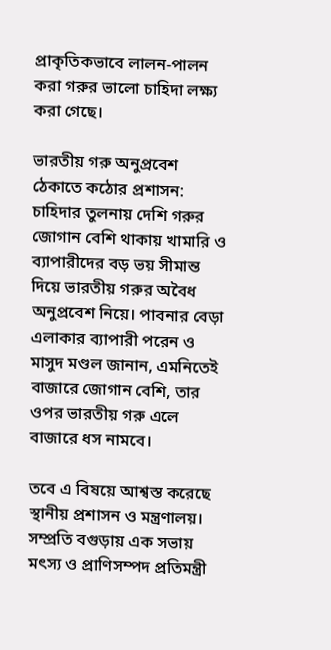প্রাকৃতিকভাবে লালন-পালন করা গরুর ভালো চাহিদা লক্ষ্য করা গেছে।

ভারতীয় গরু অনুপ্রবেশ ঠেকাতে কঠোর প্রশাসন:
চাহিদার তুলনায় দেশি গরুর জোগান বেশি থাকায় খামারি ও ব্যাপারীদের বড় ভয় সীমান্ত দিয়ে ভারতীয় গরুর অবৈধ অনুপ্রবেশ নিয়ে। পাবনার বেড়া এলাকার ব্যাপারী পরেন ও মাসুদ মণ্ডল জানান, এমনিতেই বাজারে জোগান বেশি, তার ওপর ভারতীয় গরু এলে বাজারে ধস নামবে।

তবে এ বিষয়ে আশ্বস্ত করেছে স্থানীয় প্রশাসন ও মন্ত্রণালয়। সম্প্রতি বগুড়ায় এক সভায় মৎস্য ও প্রাণিসম্পদ প্রতিমন্ত্রী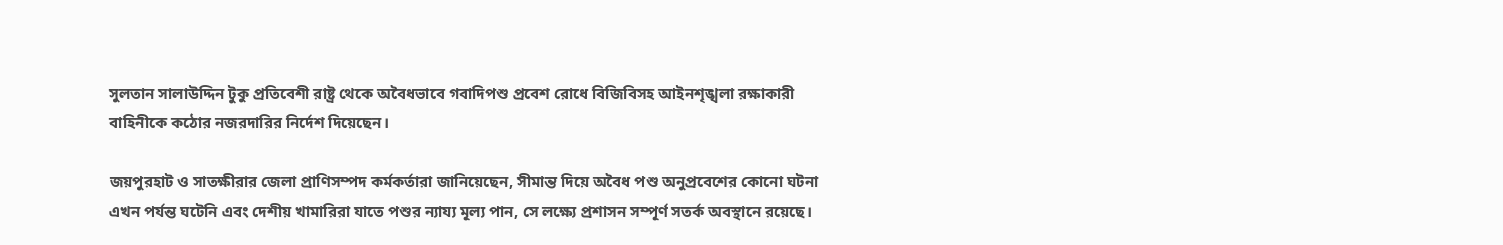সুলতান সালাউদ্দিন টুকু প্রতিবেশী রাষ্ট্র থেকে অবৈধভাবে গবাদিপশু প্রবেশ রোধে বিজিবিসহ আইনশৃঙ্খলা রক্ষাকারী বাহিনীকে কঠোর নজরদারির নির্দেশ দিয়েছেন।

জয়পুরহাট ও সাতক্ষীরার জেলা প্রাণিসম্পদ কর্মকর্তারা জানিয়েছেন, সীমান্ত দিয়ে অবৈধ পশু অনুপ্রবেশের কোনো ঘটনা এখন পর্যন্ত ঘটেনি এবং দেশীয় খামারিরা যাতে পশুর ন্যায্য মূল্য পান, সে লক্ষ্যে প্রশাসন সম্পূর্ণ সতর্ক অবস্থানে রয়েছে।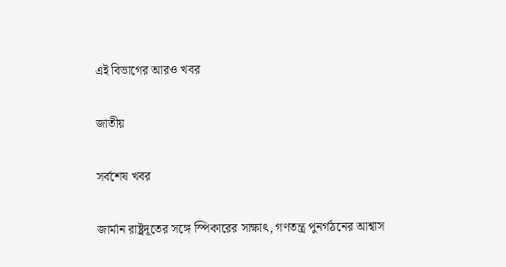এই বিভাগের আরও খবর

জাতীয়

সর্বশেষ খবর

জার্মান রাষ্ট্রদূতের সঙ্গে স্পিকারের সাক্ষাৎ, গণতন্ত্র পুনর্গঠনের আশ্বাস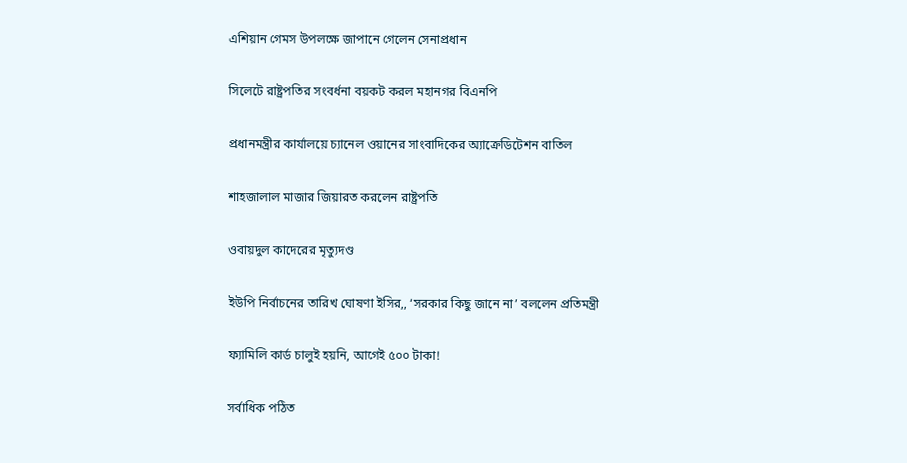এশিয়ান গেমস উপলক্ষে জাপানে গেলেন সেনাপ্রধান

সিলেটে রাষ্ট্রপতির সংবর্ধনা বয়কট করল মহানগর বিএনপি

প্রধানমন্ত্রীর কার্যালয়ে চ্যানেল ওয়ানের সাংবাদিকের অ্যাক্রেডিটেশন বাতিল

শাহজালাল মাজার জিয়ারত করলেন রাষ্ট্রপতি

ওবায়দুল কাদেরের মৃত্যুদণ্ড

ইউপি নির্বাচনের তারিখ ঘোষণা ইসির,, ‘সরকার কিছু জানে না’ বললেন প্রতিমন্ত্রী

ফ্যামিলি কার্ড চালুই হয়নি, আগেই ৫০০ টাকা!

সর্বাধিক পঠিত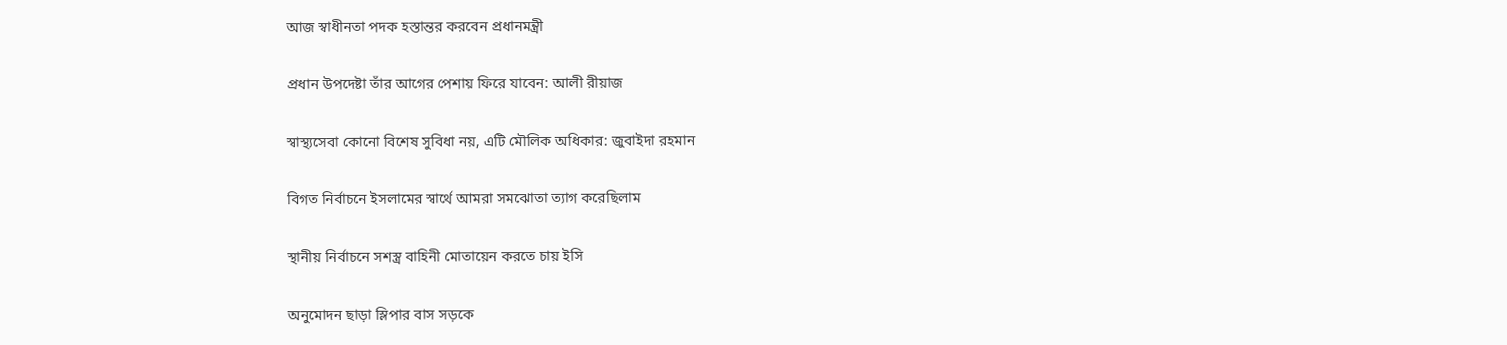আজ স্বাধীনতা পদক হস্তান্তর করবেন প্রধানমন্ত্রী

প্রধান উপদেষ্টা তাঁর আগের পেশায় ফিরে যাবেন: আলী রীয়াজ

স্বাস্থ্যসেবা কোনো বিশেষ সুবিধা নয়, এটি মৌলিক অধিকার: জুবাইদা রহমান

বিগত নির্বাচনে ইসলামের স্বার্থে আমরা সমঝোতা ত্যাগ করেছিলাম

স্থানীয় নির্বাচনে সশস্ত্র বাহিনী মোতায়েন করতে চায় ইসি

অনুমোদন ছাড়া স্লিপার বাস সড়কে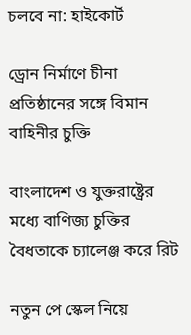চলবে না: হাইকোর্ট

ড্রোন নির্মাণে চীনা প্রতিষ্ঠানের সঙ্গে বিমান বাহিনীর চুক্তি

বাংলাদেশ ও যুক্তরাষ্ট্রের মধ্যে বাণিজ্য চুক্তির বৈধতাকে চ্যালেঞ্জ করে রিট

নতুন পে স্কেল নিয়ে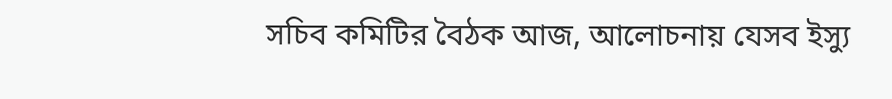সচিব কমিটির বৈঠক আজ, আলোচনায় যেসব ইস্যু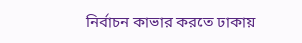নির্বাচন কাভার করতে ঢাকায়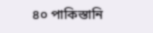৪০ পাকিস্তানি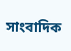সাংবাদিক